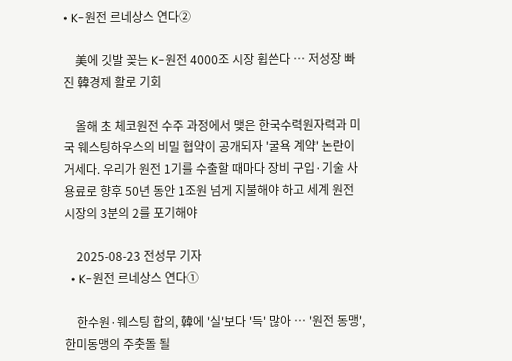• K-원전 르네상스 연다②

    美에 깃발 꽂는 K-원전 4000조 시장 휩쓴다 … 저성장 빠진 韓경제 활로 기회

    올해 초 체코원전 수주 과정에서 맺은 한국수력원자력과 미국 웨스팅하우스의 비밀 협약이 공개되자 '굴욕 계약' 논란이 거세다. 우리가 원전 1기를 수출할 때마다 장비 구입·기술 사용료로 향후 50년 동안 1조원 넘게 지불해야 하고 세계 원전 시장의 3분의 2를 포기해야

    2025-08-23 전성무 기자
  • K-원전 르네상스 연다①

    한수원·웨스팅 합의, 韓에 '실'보다 '득' 많아 … '원전 동맹', 한미동맹의 주춧돌 될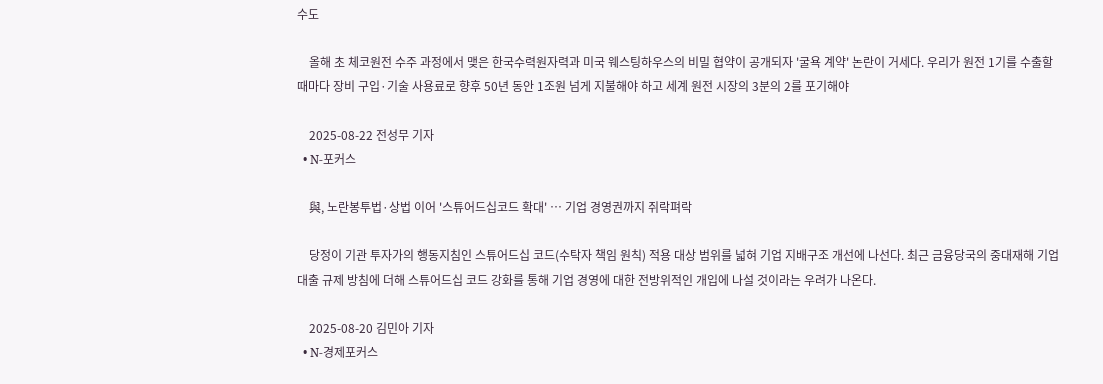수도

    올해 초 체코원전 수주 과정에서 맺은 한국수력원자력과 미국 웨스팅하우스의 비밀 협약이 공개되자 '굴욕 계약' 논란이 거세다. 우리가 원전 1기를 수출할 때마다 장비 구입·기술 사용료로 향후 50년 동안 1조원 넘게 지불해야 하고 세계 원전 시장의 3분의 2를 포기해야

    2025-08-22 전성무 기자
  • N-포커스

    與, 노란봉투법·상법 이어 '스튜어드십코드 확대' … 기업 경영권까지 쥐락펴락

    당정이 기관 투자가의 행동지침인 스튜어드십 코드(수탁자 책임 원칙) 적용 대상 범위를 넓혀 기업 지배구조 개선에 나선다. 최근 금융당국의 중대재해 기업 대출 규제 방침에 더해 스튜어드십 코드 강화를 통해 기업 경영에 대한 전방위적인 개입에 나설 것이라는 우려가 나온다.

    2025-08-20 김민아 기자
  • N-경제포커스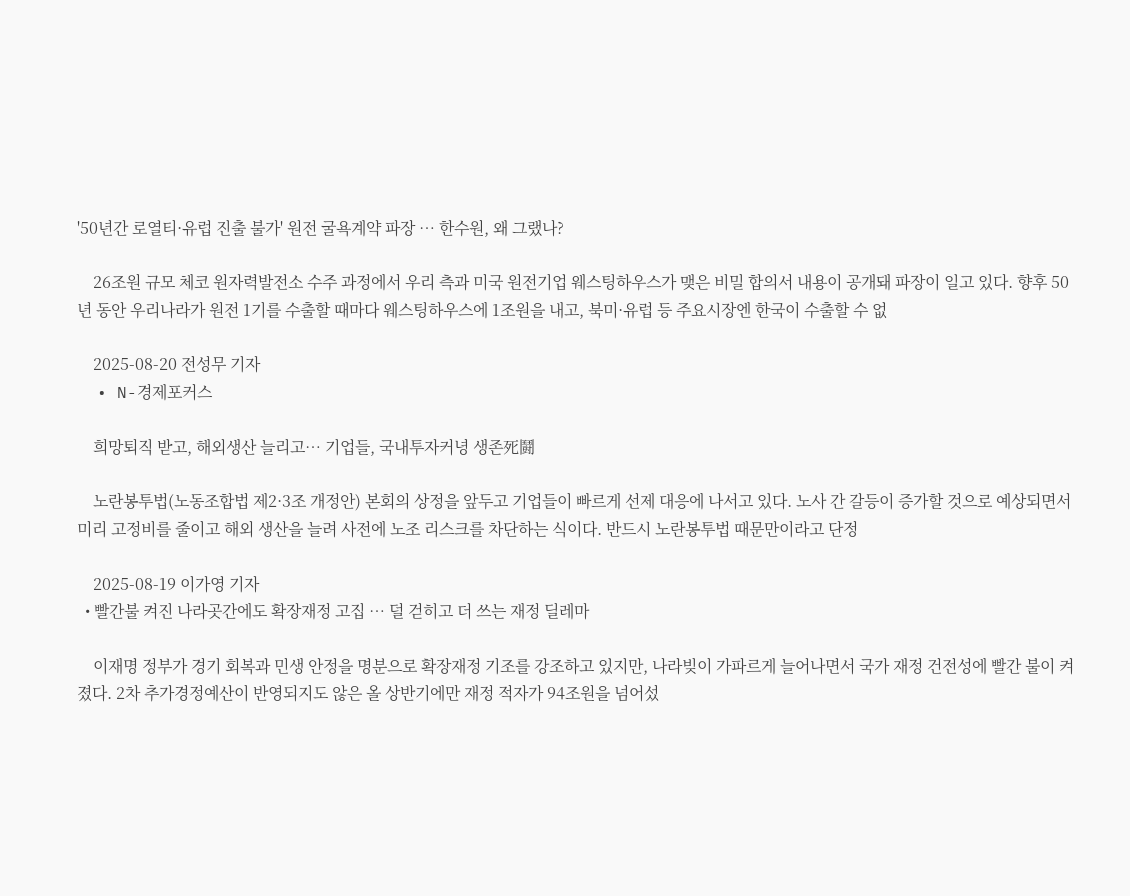'50년간 로열티·유럽 진출 불가' 원전 굴욕계약 파장 … 한수원, 왜 그랬나?

    26조원 규모 체코 원자력발전소 수주 과정에서 우리 측과 미국 원전기업 웨스팅하우스가 맺은 비밀 합의서 내용이 공개돼 파장이 일고 있다. 향후 50년 동안 우리나라가 원전 1기를 수출할 때마다 웨스팅하우스에 1조원을 내고, 북미·유럽 등 주요시장엔 한국이 수출할 수 없

    2025-08-20 전성무 기자
  • N-경제포커스

    희망퇴직 받고, 해외생산 늘리고… 기업들, 국내투자커녕 생존死鬪

    노란봉투법(노동조합법 제2·3조 개정안) 본회의 상정을 앞두고 기업들이 빠르게 선제 대응에 나서고 있다. 노사 간 갈등이 증가할 것으로 예상되면서 미리 고정비를 줄이고 해외 생산을 늘려 사전에 노조 리스크를 차단하는 식이다. 반드시 노란봉투법 때문만이라고 단정

    2025-08-19 이가영 기자
  • 빨간불 켜진 나라곳간에도 확장재정 고집 … 덜 걷히고 더 쓰는 재정 딜레마

    이재명 정부가 경기 회복과 민생 안정을 명분으로 확장재정 기조를 강조하고 있지만, 나라빚이 가파르게 늘어나면서 국가 재정 건전성에 빨간 불이 켜졌다. 2차 추가경정예산이 반영되지도 않은 올 상반기에만 재정 적자가 94조원을 넘어섰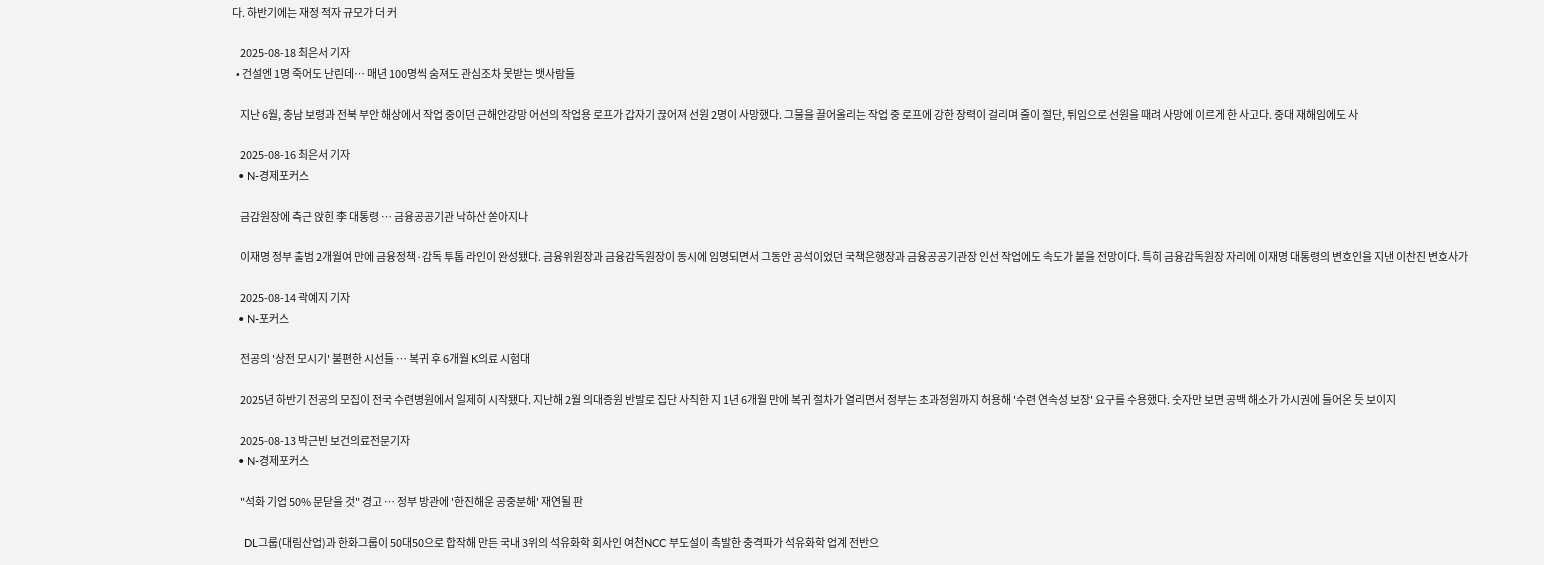다. 하반기에는 재정 적자 규모가 더 커

    2025-08-18 최은서 기자
  • 건설엔 1명 죽어도 난린데… 매년 100명씩 숨져도 관심조차 못받는 뱃사람들

    지난 6월, 충남 보령과 전북 부안 해상에서 작업 중이던 근해안강망 어선의 작업용 로프가 갑자기 끊어져 선원 2명이 사망했다. 그물을 끌어올리는 작업 중 로프에 강한 장력이 걸리며 줄이 절단, 튀임으로 선원을 때려 사망에 이르게 한 사고다. 중대 재해임에도 사

    2025-08-16 최은서 기자
  • N-경제포커스

    금감원장에 측근 앉힌 李 대통령 … 금융공공기관 낙하산 쏟아지나

    이재명 정부 출범 2개월여 만에 금융정책·감독 투톱 라인이 완성됐다. 금융위원장과 금융감독원장이 동시에 임명되면서 그동안 공석이었던 국책은행장과 금융공공기관장 인선 작업에도 속도가 붙을 전망이다. 특히 금융감독원장 자리에 이재명 대통령의 변호인을 지낸 이찬진 변호사가

    2025-08-14 곽예지 기자
  • N-포커스

    전공의 '상전 모시기' 불편한 시선들 … 복귀 후 6개월 K의료 시험대

    2025년 하반기 전공의 모집이 전국 수련병원에서 일제히 시작됐다. 지난해 2월 의대증원 반발로 집단 사직한 지 1년 6개월 만에 복귀 절차가 열리면서 정부는 초과정원까지 허용해 '수련 연속성 보장' 요구를 수용했다. 숫자만 보면 공백 해소가 가시권에 들어온 듯 보이지

    2025-08-13 박근빈 보건의료전문기자
  • N-경제포커스

    "석화 기업 50% 문닫을 것" 경고 … 정부 방관에 '한진해운 공중분해' 재연될 판

    DL그룹(대림산업)과 한화그룹이 50대50으로 합작해 만든 국내 3위의 석유화학 회사인 여천NCC 부도설이 촉발한 충격파가 석유화학 업계 전반으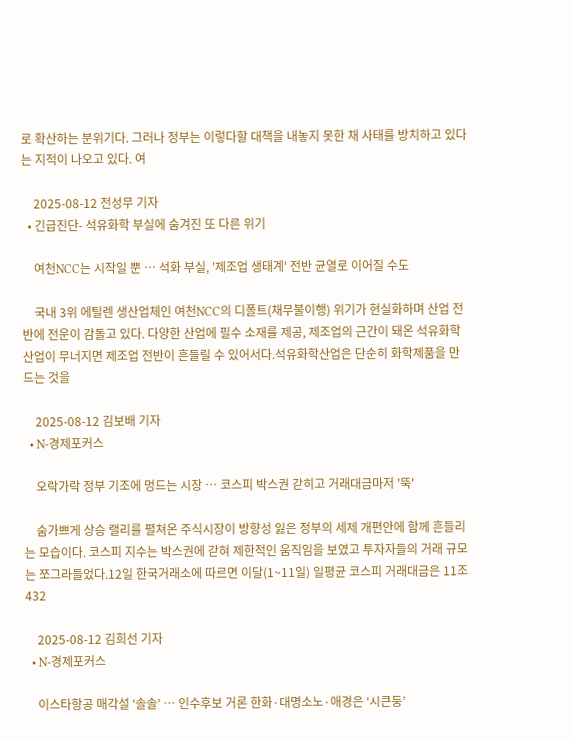로 확산하는 분위기다. 그러나 정부는 이렇다할 대책을 내놓지 못한 채 사태를 방치하고 있다는 지적이 나오고 있다. 여

    2025-08-12 전성무 기자
  • 긴급진단- 석유화학 부실에 숨겨진 또 다른 위기

    여천NCC는 시작일 뿐 … 석화 부실, '제조업 생태계' 전반 균열로 이어질 수도

    국내 3위 에틸렌 생산업체인 여천NCC의 디폴트(채무불이행) 위기가 현실화하며 산업 전반에 전운이 감돌고 있다. 다양한 산업에 필수 소재를 제공, 제조업의 근간이 돼온 석유화학산업이 무너지면 제조업 전반이 흔들릴 수 있어서다.석유화학산업은 단순히 화학제품을 만드는 것을

    2025-08-12 김보배 기자
  • N-경제포커스

    오락가락 정부 기조에 멍드는 시장 … 코스피 박스권 갇히고 거래대금마저 '뚝'

    숨가쁘게 상승 랠리를 펼쳐온 주식시장이 방향성 잃은 정부의 세제 개편안에 함께 흔들리는 모습이다. 코스피 지수는 박스권에 갇혀 제한적인 움직임을 보였고 투자자들의 거래 규모는 쪼그라들었다.12일 한국거래소에 따르면 이달(1~11일) 일평균 코스피 거래대금은 11조432

    2025-08-12 김희선 기자
  • N-경제포커스

    이스타항공 매각설 ‘솔솔’ … 인수후보 거론 한화·대명소노·애경은 ‘시큰둥’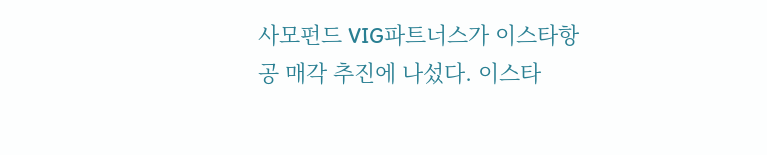사모펀드 VIG파트너스가 이스타항공 매각 추진에 나섰다. 이스타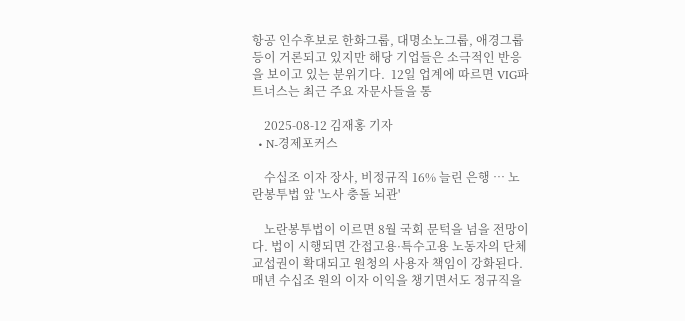항공 인수후보로 한화그룹, 대명소노그룹, 애경그룹 등이 거론되고 있지만 해당 기업들은 소극적인 반응을 보이고 있는 분위기다.  12일 업계에 따르면 VIG파트너스는 최근 주요 자문사들을 통

    2025-08-12 김재홍 기자
  • N-경제포커스

    수십조 이자 장사, 비정규직 16% 늘린 은행 … 노란봉투법 앞 '노사 충돌 뇌관'

    노란봉투법이 이르면 8월 국회 문턱을 넘을 전망이다. 법이 시행되면 간접고용·특수고용 노동자의 단체교섭권이 확대되고 원청의 사용자 책임이 강화된다.매년 수십조 원의 이자 이익을 챙기면서도 정규직을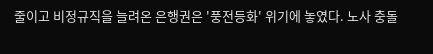줄이고 비정규직을 늘려온 은행권은 '풍전등화' 위기에 놓였다. 노사 충돌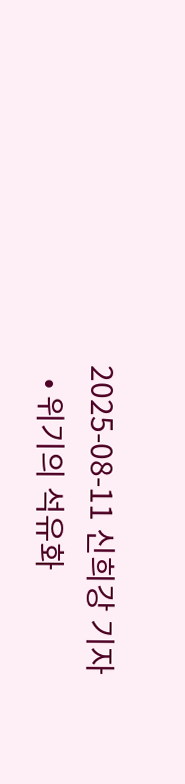2025-08-11 신희강 기자
  • 위기의 석유화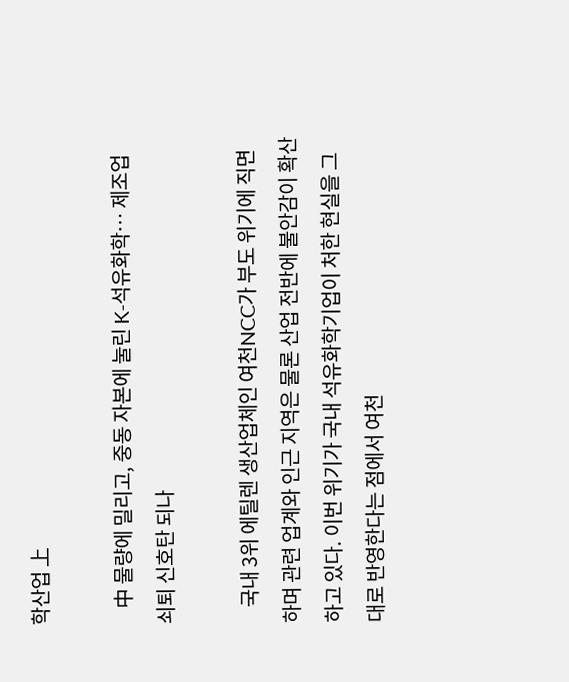학산업 上

    中 물량에 밀리고, 중동 자본에 눌린 K-석유화학… 제조업 쇠퇴 신호탄 되나

    국내 3위 에틸렌 생산업체인 여천NCC가 부도 위기에 직면하며 관련 업계와 인근 지역은 물론 산업 전반에 불안감이 확산하고 있다. 이번 위기가 국내 석유화학기업이 처한 현실을 그대로 반영한다는 점에서 여천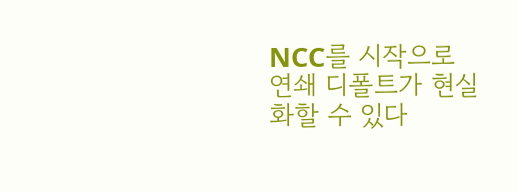NCC를 시작으로 연쇄 디폴트가 현실화할 수 있다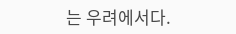는 우려에서다.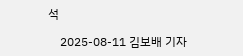석

    2025-08-11 김보배 기자